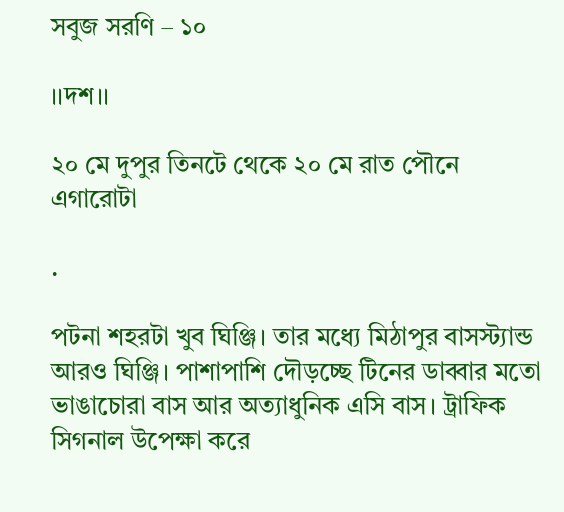সবুজ সরণি – ১০

।।দশ।।

২০ মে দুপুর তিনটে থেকে ২০ মে রাত পৌনে এগারোটা

.

পটনা শহরটা খুব ঘিঞ্জি। তার মধ্যে মিঠাপুর বাসস্ট্যান্ড আরও ঘিঞ্জি। পাশাপাশি দৌড়চ্ছে টিনের ডাব্বার মতো ভাঙাচোরা বাস আর অত্যাধুনিক এসি বাস। ট্রাফিক সিগনাল উপেক্ষা করে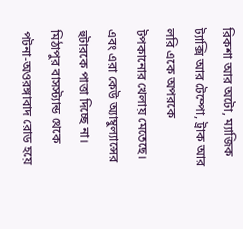রিকশা আর অটো, ম্যাজিক ট্যাক্সি আর টেম্পো, ট্রাক আর লরি একে অপরকে টপকানোর খেলায় মেতেছে। এবং এরা কেউ অ্যাম্বুল্যান্সের হুটারকে পাত্তা দিচ্ছে না। মিঠাপুর বাসস্ট্যান্ড থেকে পটনা-অওরঙ্গাবাদ রোড হয়ে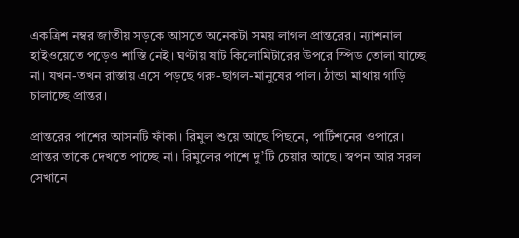একত্রিশ নম্বর জাতীয় সড়কে আসতে অনেকটা সময় লাগল প্রান্তরের। ন্যাশনাল হাইওয়েতে পড়েও শাস্তি নেই। ঘণ্টায় ষাট কিলোমিটারের উপরে স্পিড তোলা যাচ্ছে না। যখন-তখন রাস্তায় এসে পড়ছে গরু-ছাগল-মানুষের পাল। ঠান্ডা মাথায় গাড়ি চালাচ্ছে প্রান্তর।

প্রান্তরের পাশের আসনটি ফাঁকা। রিমুল শুয়ে আছে পিছনে, পার্টিশনের ওপারে। প্রান্তর তাকে দেখতে পাচ্ছে না। রিমুলের পাশে দু’টি চেয়ার আছে। স্বপন আর সরল সেখানে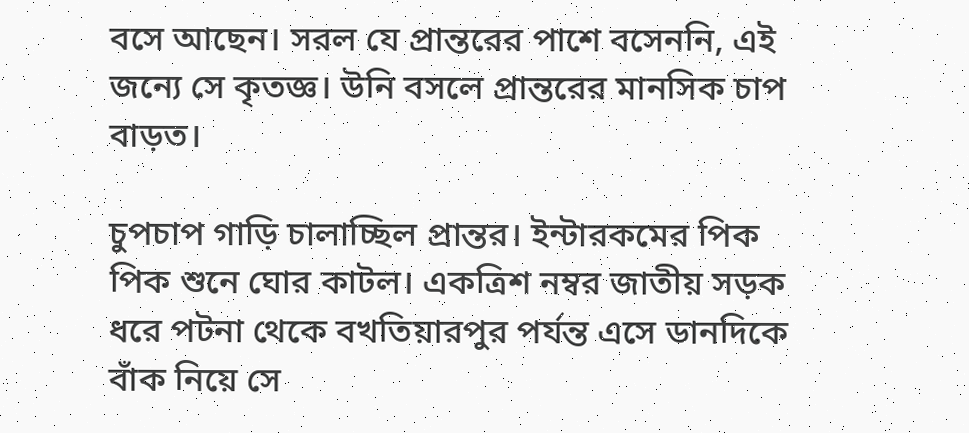বসে আছেন। সরল যে প্রান্তরের পাশে বসেননি, এই জন্যে সে কৃতজ্ঞ। উনি বসলে প্রান্তরের মানসিক চাপ বাড়ত।

চুপচাপ গাড়ি চালাচ্ছিল প্রান্তর। ইন্টারকমের পিক পিক শুনে ঘোর কাটল। একত্রিশ নম্বর জাতীয় সড়ক ধরে পটনা থেকে বখতিয়ারপুর পর্যন্ত এসে ডানদিকে বাঁক নিয়ে সে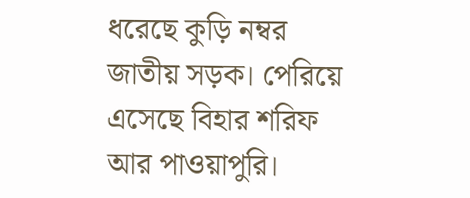ধরেছে কুড়ি নম্বর জাতীয় সড়ক। পেরিয়ে এসেছে বিহার শরিফ আর পাওয়াপুরি।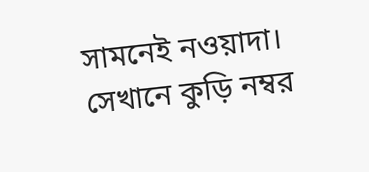সামনেই নওয়াদা। সেখানে কুড়ি নম্বর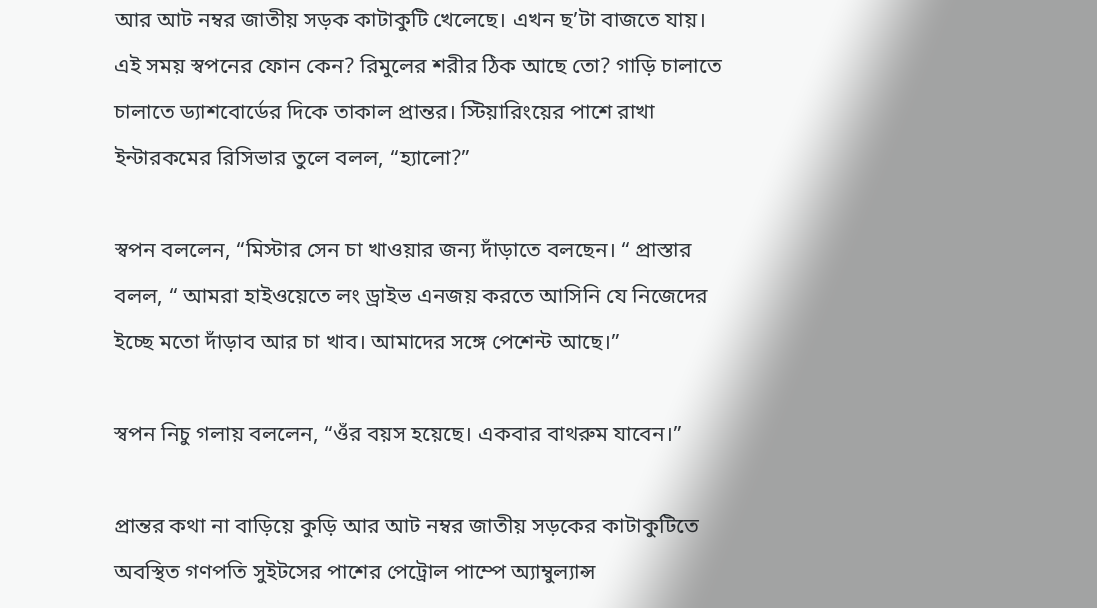আর আট নম্বর জাতীয় সড়ক কাটাকুটি খেলেছে। এখন ছ’টা বাজতে যায়। এই সময় স্বপনের ফোন কেন? রিমুলের শরীর ঠিক আছে তো? গাড়ি চালাতে চালাতে ড্যাশবোর্ডের দিকে তাকাল প্রান্তর। স্টিয়ারিংয়ের পাশে রাখা ইন্টারকমের রিসিভার তুলে বলল, “হ্যালো?”

স্বপন বললেন, “মিস্টার সেন চা খাওয়ার জন্য দাঁড়াতে বলছেন। “ প্রাস্তার বলল, “ আমরা হাইওয়েতে লং ড্রাইভ এনজয় করতে আসিনি যে নিজেদের ইচ্ছে মতো দাঁড়াব আর চা খাব। আমাদের সঙ্গে পেশেন্ট আছে।”

স্বপন নিচু গলায় বললেন, “ওঁর বয়স হয়েছে। একবার বাথরুম যাবেন।”

প্রান্তর কথা না বাড়িয়ে কুড়ি আর আট নম্বর জাতীয় সড়কের কাটাকুটিতে অবস্থিত গণপতি সুইটসের পাশের পেট্রোল পাম্পে অ্যাম্বুল্যান্স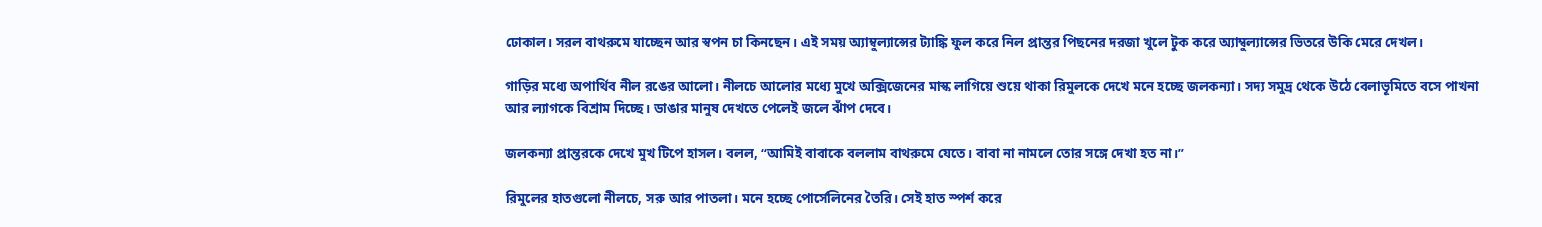ঢোকাল। সরল বাথরুমে যাচ্ছেন আর স্বপন চা কিনছেন। এই সময় অ্যাম্বুল্যান্সের ট্যাঙ্কি ফুল করে নিল প্রান্তর পিছনের দরজা খুলে টুক করে অ্যাম্বুল্যান্সের ভিতরে উকি মেরে দেখল।

গাড়ির মধ্যে অপার্থিব নীল রঙের আলো। নীলচে আলোর মধ্যে মুখে অক্সিজেনের মাস্ক লাগিয়ে শুয়ে থাকা রিমুলকে দেখে মনে হচ্ছে জলকন্যা। সদ্য সমুদ্র থেকে উঠে বেলাভূমিতে বসে পাখনা আর ল্যাগকে বিশ্রাম দিচ্ছে। ডাঙার মানুষ দেখতে পেলেই জলে ঝাঁপ দেবে।

জলকন্যা প্রান্তরকে দেখে মুখ টিপে হাসল। বলল, “আমিই বাবাকে বললাম বাথরুমে যেতে। বাবা না নামলে তোর সঙ্গে দেখা হত না।”

রিমুলের হাতগুলো নীলচে, সরু আর পাতলা। মনে হচ্ছে পোর্সেলিনের তৈরি। সেই হাত স্পর্শ করে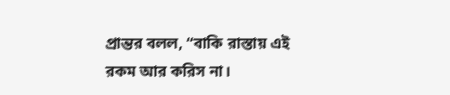প্রান্তর বলল, “বাকি রাস্তায় এই রকম আর করিস না।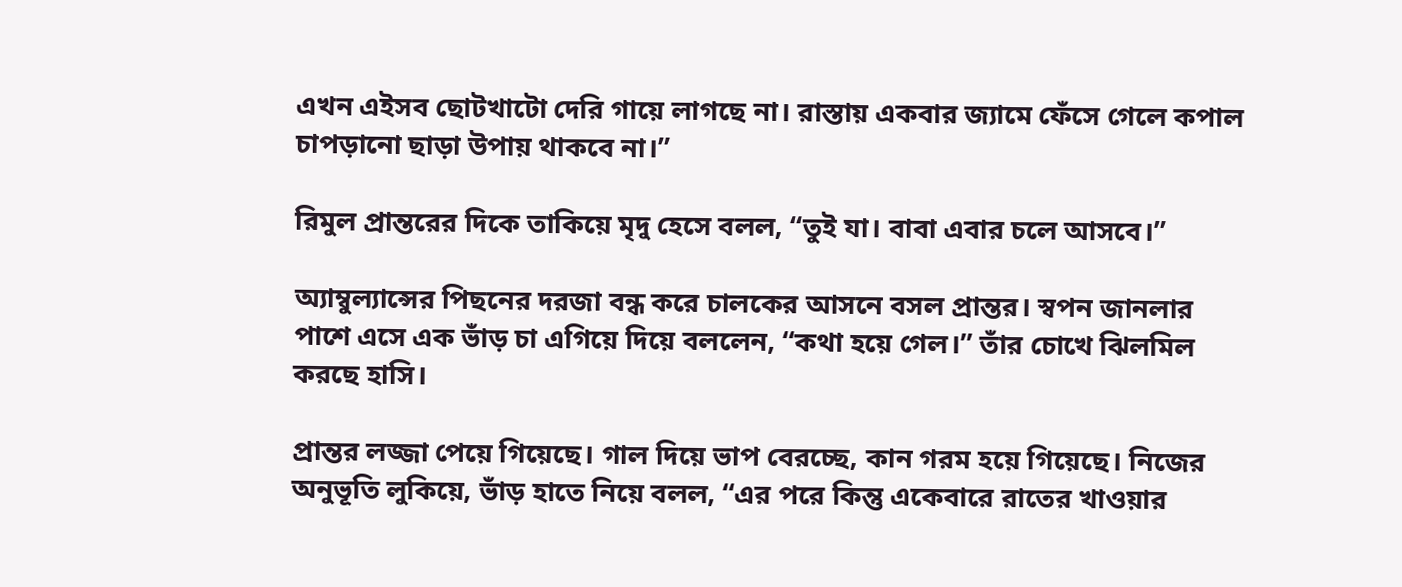এখন এইসব ছোটখাটো দেরি গায়ে লাগছে না। রাস্তায় একবার জ্যামে ফেঁসে গেলে কপাল চাপড়ানো ছাড়া উপায় থাকবে না।”

রিমুল প্রান্তরের দিকে তাকিয়ে মৃদু হেসে বলল, “তুই যা। বাবা এবার চলে আসবে।”

অ্যাম্বুল্যান্সের পিছনের দরজা বন্ধ করে চালকের আসনে বসল প্রান্তর। স্বপন জানলার পাশে এসে এক ভাঁড় চা এগিয়ে দিয়ে বললেন, “কথা হয়ে গেল।” তাঁর চোখে ঝিলমিল করছে হাসি।

প্রান্তর লজ্জা পেয়ে গিয়েছে। গাল দিয়ে ভাপ বেরচ্ছে, কান গরম হয়ে গিয়েছে। নিজের অনুভূতি লুকিয়ে, ভাঁড় হাতে নিয়ে বলল, “এর পরে কিন্তু একেবারে রাতের খাওয়ার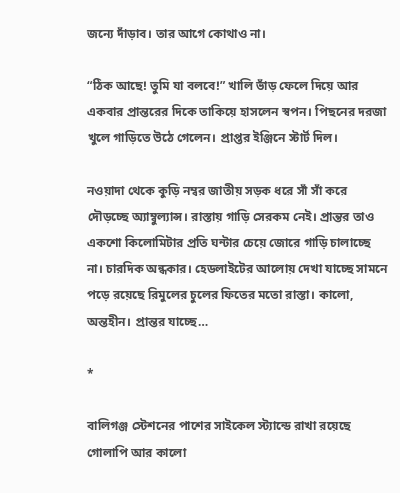জন্যে দাঁড়াব। তার আগে কোথাও না।

“ঠিক আছে! তুমি যা বলবে!” খালি ভাঁড় ফেলে দিয়ে আর একবার প্রান্তরের দিকে তাকিয়ে হাসলেন স্বপন। পিছনের দরজা খুলে গাড়িতে উঠে গেলেন। প্রাপ্তর ইঞ্জিনে স্টার্ট দিল।

নওয়াদা থেকে কুড়ি নম্বর জাতীয় সড়ক ধরে সাঁ সাঁ করে দৌড়চ্ছে অ্যাম্বুল্যান্স। রাস্তায় গাড়ি সেরকম নেই। প্রান্তর তাও একশো কিলোমিটার প্রতি ঘন্টার চেয়ে জোরে গাড়ি চালাচ্ছে না। চারদিক অন্ধকার। হেডলাইটের আলোয় দেখা যাচ্ছে সামনে পড়ে রয়েছে রিমুলের চুলের ফিতের মতো রাস্তা। কালো, অন্তহীন। প্রান্তর যাচ্ছে…

*

বালিগঞ্জ স্টেশনের পাশের সাইকেল স্ট্যান্ডে রাখা রয়েছে গোলাপি আর কালো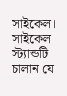সাইকেল। সাইকেল স্ট্যান্ডটি চালান যে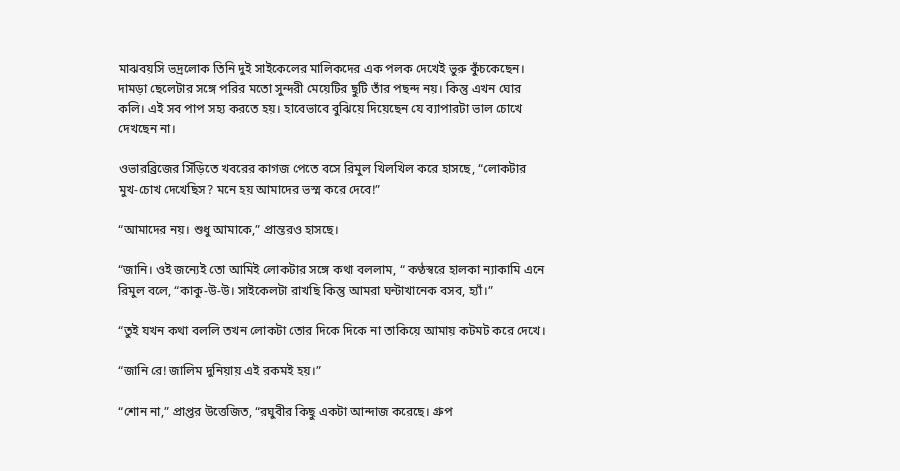মাঝবয়সি ভদ্রলোক তিনি দুই সাইকেলের মালিকদের এক পলক দেখেই ভুরু কুঁচকেছেন। দামড়া ছেলেটার সঙ্গে পরির মতো সুন্দরী মেয়েটির ছুটি তাঁর পছন্দ নয়। কিন্তু এখন ঘোর কলি। এই সব পাপ সহ্য করতে হয়। হাবেভাবে বুঝিয়ে দিয়েছেন যে ব্যাপারটা ভাল চোখে দেখছেন না।

ওভারব্রিজের সিঁড়িতে খবরের কাগজ পেতে বসে রিমুল খিলখিল করে হাসছে, “লোকটার মুখ-চোখ দেখেছিস? মনে হয় আমাদের ভস্ম করে দেবে!”

“আমাদের নয়। শুধু আমাকে,” প্রান্তরও হাসছে।

“জানি। ওই জন্যেই তো আমিই লোকটার সঙ্গে কথা বললাম, “ কণ্ঠস্বরে হালকা ন্যাকামি এনে রিমুল বলে, “কাকু-উ-উ। সাইকেলটা রাখছি কিন্তু আমরা ঘন্টাখানেক বসব, হ্যাঁ।”

“তুই যখন কথা বললি তখন লোকটা তোর দিকে দিকে না তাকিয়ে আমায় কটমট করে দেখে।

“জানি রে! জালিম দুনিয়ায় এই রকমই হয়।”

“শোন না,” প্রাপ্তর উত্তেজিত, “রঘুবীর কিছু একটা আন্দাজ করেছে। গ্রুপ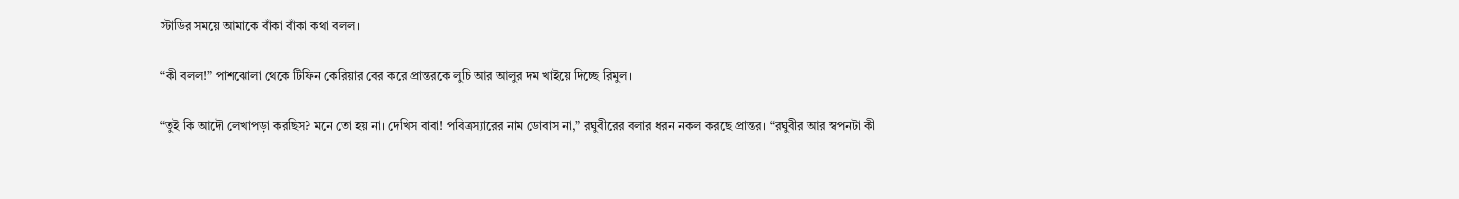স্টাডির সময়ে আমাকে বাঁকা বাঁকা কথা বলল।

“কী বলল!” পাশঝোলা থেকে টিফিন কেরিয়ার বের করে প্রান্তরকে লুচি আর আলুর দম খাইয়ে দিচ্ছে রিমুল।

“তুই কি আদৌ লেখাপড়া করছিস? মনে তো হয় না। দেখিস বাবা! পবিত্রস্যারের নাম ডোবাস না,” রঘুবীরের বলার ধরন নকল করছে প্রান্তর। “রঘুবীর আর স্বপনটা কী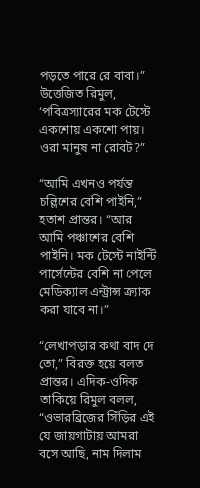পড়তে পারে রে বাবা।” উত্তেজিত রিমুল, ‘পবিত্রস্যারের মক টেস্টে একশোয় একশো পায়। ওরা মানুষ না রোবট?”

“আমি এখনও পর্যন্ত চল্লিশের বেশি পাইনি,” হতাশ প্রান্তর। “আর আমি পঞ্চাশের বেশি পাইনি। মক টেস্টে নাইন্টি পার্সেন্টের বেশি না পেলে মেডিক্যাল এন্ট্রান্স ক্র্যাক করা যাবে না।”

“লেখাপড়ার কথা বাদ দে তো,” বিরক্ত হয়ে বলত প্রান্তর। এদিক-ওদিক তাকিয়ে রিমুল বলল, “ওভারব্রিজের সিঁড়ির এই যে জায়গাটায় আমরা বসে আছি, নাম দিলাম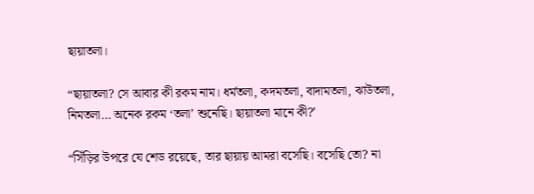ছায়াতলা।

“ছায়াতলা? সে আবার কী রকম নাম। ধর্মতলা, কদমতলা, বাদামতলা, ঝাউতলা, নিমতলা… অনেক রকম ‘তলা’ শুনেছি। ছায়াতলা মানে কী?’

“সিঁড়ির উপরে যে শেড রয়েছে, তার ছায়ায় আমরা বসেছি। বসেছি তো? না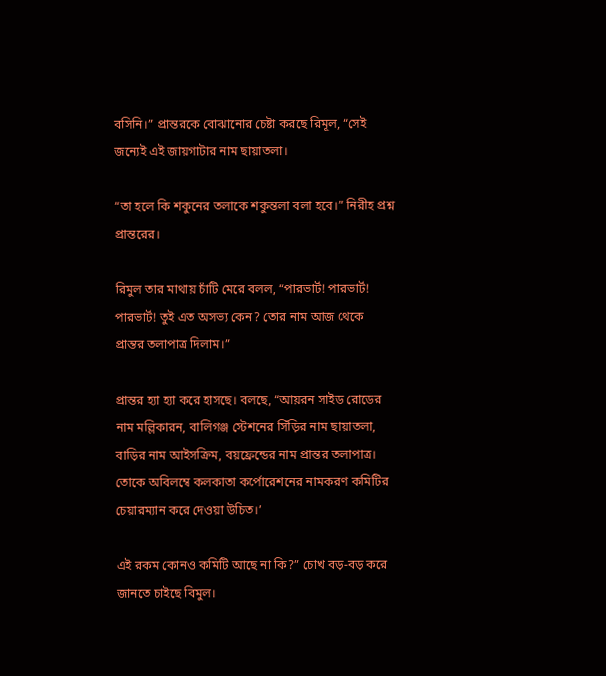বসিনি।” প্রান্তরকে বোঝানোর চেষ্টা করছে রিমূল, “সেই জন্যেই এই জায়গাটার নাম ছায়াতলা।

“তা হলে কি শকুনের তলাকে শকুন্তলা বলা হবে।” নিরীহ প্রশ্ন প্রান্তরের।

রিমুল তার মাথায় চাঁটি মেরে বলল, “পারভার্ট! পারভার্ট! পারভার্ট! তুই এত অসভ্য কেন? তোর নাম আজ থেকে প্রান্তর তলাপাত্র দিলাম।”

প্রান্তর হ্যা হ্যা করে হাসছে। বলছে, “আয়রন সাইড রোডের নাম মল্লিকারন, বালিগঞ্জ স্টেশনের সিঁড়ির নাম ছায়াতলা, বাড়ির নাম আইসক্রিম, বয়ফ্রেন্ডের নাম প্রান্তর তলাপাত্র। তোকে অবিলম্বে কলকাতা কর্পোরেশনের নামকরণ কমিটির চেয়ারম্যান করে দেওয়া উচিত।’

এই রকম কোনও কমিটি আছে না কি?” চোখ বড়-বড় করে জানতে চাইছে বিমুল।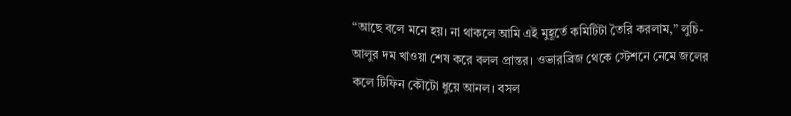“আছে বলে মনে হয়। না থাকলে আমি এই মুহূর্তে কমিটিটা তৈরি করলাম,” লুচি-আলুর দম খাওয়া শেষ করে বলল প্রান্তর। ওভারব্রিজ থেকে স্টেশনে নেমে জলের কলে টিফিন কৌটো ধুয়ে আনল। বসল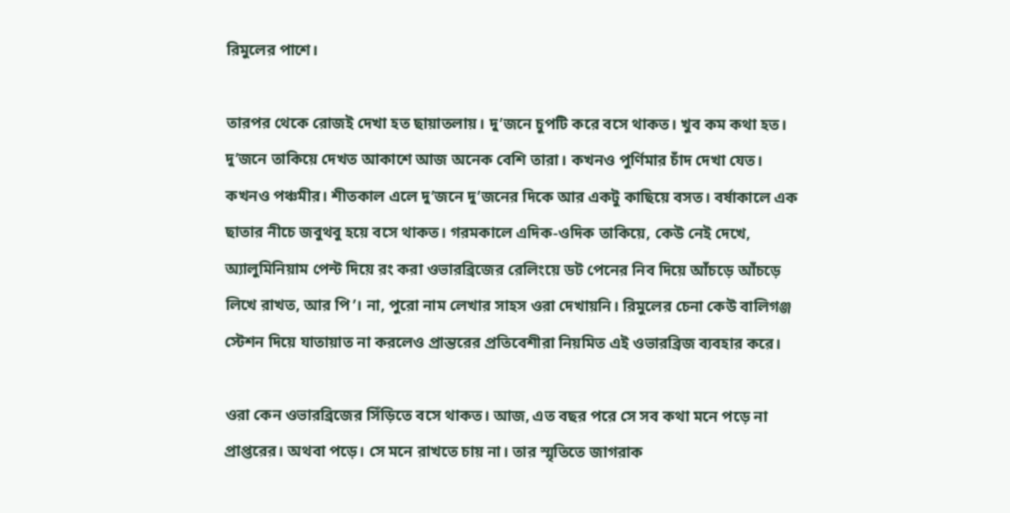রিমুলের পাশে।

তারপর থেকে রোজই দেখা হত ছায়াতলায়। দু’জনে চুপটি করে বসে থাকত। খুব কম কথা হত। দু’জনে তাকিয়ে দেখত আকাশে আজ অনেক বেশি তারা। কখনও পুর্ণিমার চাঁদ দেখা যেত। কখনও পঞ্চমীর। শীতকাল এলে দু’জনে দু’জনের দিকে আর একটু কাছিয়ে বসত। বর্ষাকালে এক ছাতার নীচে জবুথবু হয়ে বসে থাকত। গরমকালে এদিক-ওদিক তাকিয়ে, কেউ নেই দেখে, অ্যালুমিনিয়াম পেন্ট দিয়ে রং করা ওভারব্রিজের রেলিংয়ে ডট পেনের নিব দিয়ে আঁচড়ে আঁচড়ে লিখে রাখত, আর পি’। না, পুরো নাম লেখার সাহস ওরা দেখায়নি। রিমুলের চেনা কেউ বালিগঞ্জ স্টেশন দিয়ে যাতায়াত না করলেও প্রান্তরের প্রতিবেশীরা নিয়মিত এই ওভারব্রিজ ব্যবহার করে।

ওরা কেন ওভারব্রিজের সিঁড়িতে বসে থাকত। আজ, এত বছর পরে সে সব কথা মনে পড়ে না প্রাপ্তরের। অথবা পড়ে। সে মনে রাখতে চায় না। তার স্মৃতিতে জাগরাক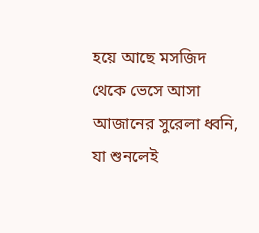হয়ে আছে মসজিদ থেকে ভেসে আসা আজানের সুরেলা ধ্বনি, যা শুনলেই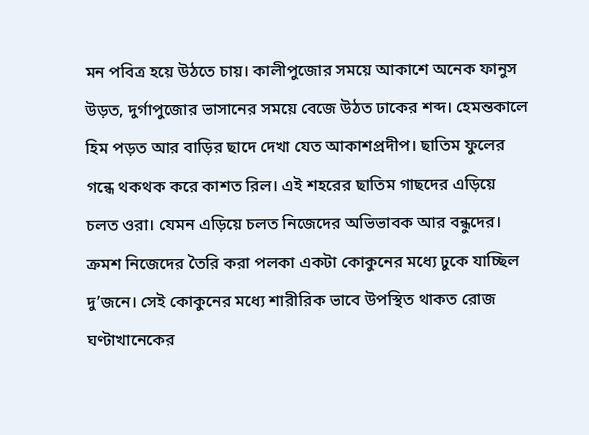মন পবিত্র হয়ে উঠতে চায়। কালীপুজোর সময়ে আকাশে অনেক ফানুস উড়ত, দুর্গাপুজোর ভাসানের সময়ে বেজে উঠত ঢাকের শব্দ। হেমন্তকালে হিম পড়ত আর বাড়ির ছাদে দেখা যেত আকাশপ্রদীপ। ছাতিম ফুলের গন্ধে থকথক করে কাশত রিল। এই শহরের ছাতিম গাছদের এড়িয়ে চলত ওরা। যেমন এড়িয়ে চলত নিজেদের অভিভাবক আর বন্ধুদের। ক্রমশ নিজেদের তৈরি করা পলকা একটা কোকুনের মধ্যে ঢুকে যাচ্ছিল দু’জনে। সেই কোকুনের মধ্যে শারীরিক ভাবে উপস্থিত থাকত রোজ ঘণ্টাখানেকের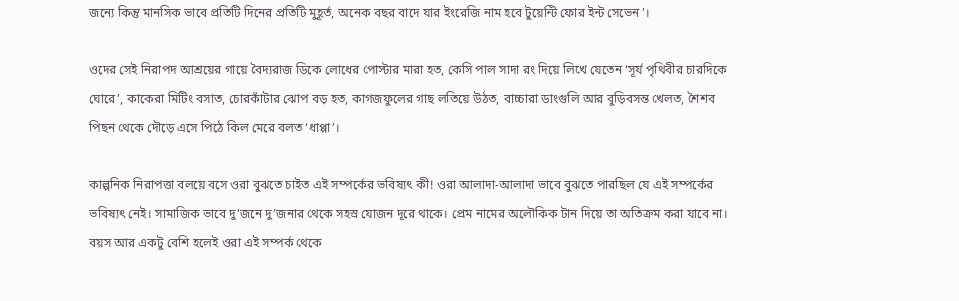জন্যে কিন্তু মানসিক ভাবে প্রতিটি দিনের প্রতিটি মুহূর্ত, অনেক বছর বাদে যার ইংরেজি নাম হবে টুয়েন্টি ফোর ইন্ট সেভেন’।

ওদের সেই নিরাপদ আশ্রয়ের গায়ে বৈদ্যরাজ ডিকে লোধের পোস্টার মারা হত, কেসি পাল সাদা রং দিয়ে লিখে যেতেন ‘সূর্য পৃথিবীর চারদিকে ঘোরে’, কাকেরা মিটিং বসাত, চোরকাঁটার ঝোপ বড় হত, কাগজফুলের গাছ লতিয়ে উঠত, বাচ্চারা ডাংগুলি আর বুড়িবসন্ত খেলত, শৈশব পিছন থেকে দৌড়ে এসে পিঠে কিল মেরে বলত ‘ধাপ্পা’।

কাল্পনিক নিরাপত্তা বলয়ে বসে ওরা বুঝতে চাইত এই সম্পর্কের ভবিষ্যৎ কী! ওরা আলাদা-আলাদা ভাবে বুঝতে পারছিল যে এই সম্পর্কের ভবিষ্যৎ নেই। সামাজিক ভাবে দু’জনে দু’জনার থেকে সহস্র যোজন দূরে থাকে। প্রেম নামের অলৌকিক টান দিয়ে তা অতিক্রম করা যাবে না। বয়স আর একটু বেশি হলেই ওরা এই সম্পর্ক থেকে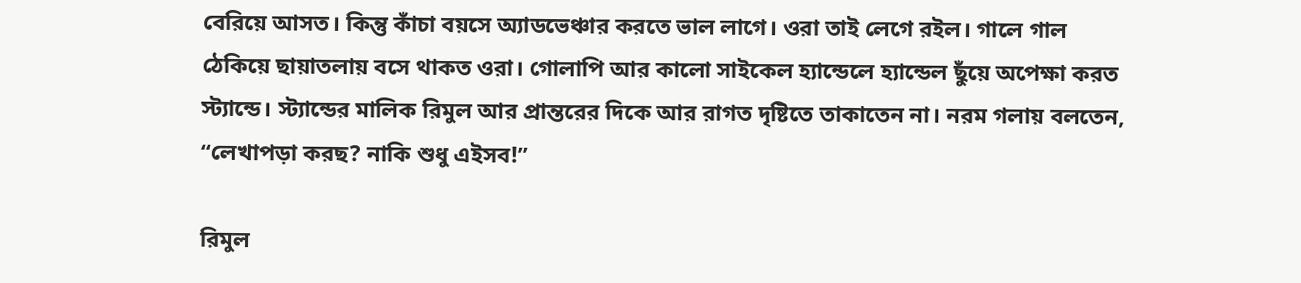বেরিয়ে আসত। কিন্তু কাঁচা বয়সে অ্যাডভেঞ্চার করতে ভাল লাগে। ওরা তাই লেগে রইল। গালে গাল ঠেকিয়ে ছায়াতলায় বসে থাকত ওরা। গোলাপি আর কালো সাইকেল হ্যান্ডেলে হ্যান্ডেল ছুঁয়ে অপেক্ষা করত স্ট্যান্ডে। স্ট্যান্ডের মালিক রিমুল আর প্রান্তরের দিকে আর রাগত দৃষ্টিতে তাকাতেন না। নরম গলায় বলতেন, “লেখাপড়া করছ? নাকি শুধু এইসব!”

রিমুল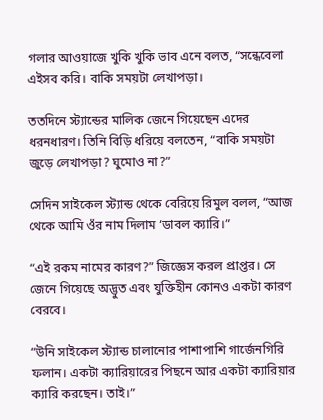গলার আওয়াজে খুকি খুকি ভাব এনে বলত, “সন্ধেবেলা এইসব করি। বাকি সময়টা লেখাপড়া।

ততদিনে স্ট্যান্ডের মালিক জেনে গিয়েছেন এদের ধরনধারণ। তিনি বিড়ি ধরিয়ে বলতেন, “বাকি সময়টা জুড়ে লেখাপড়া? ঘুমোও না?”

সেদিন সাইকেল স্ট্যান্ড থেকে বেরিয়ে রিমুল বলল, “আজ থেকে আমি ওঁর নাম দিলাম ‘ডাবল ক্যারি।”

“এই রকম নামের কারণ?” জিজ্ঞেস করল প্রাপ্তর। সে জেনে গিয়েছে অদ্ভুত এবং যুক্তিহীন কোনও একটা কারণ বেরবে।

“উনি সাইকেল স্ট্যান্ড চালানোর পাশাপাশি গার্জেনগিরি ফলান। একটা ক্যারিয়ারের পিছনে আর একটা ক্যারিয়ার ক্যারি করছেন। তাই।”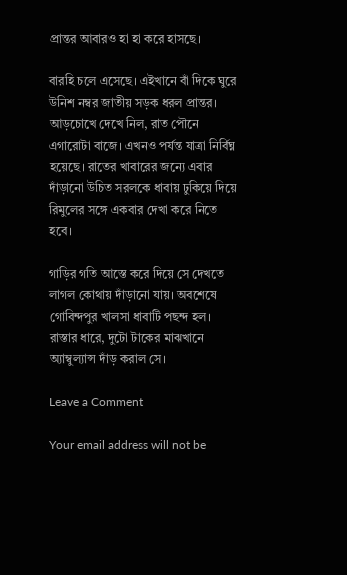প্রান্তর আবারও হা হা করে হাসছে।

বারহি চলে এসেছে। এইখানে বাঁ দিকে ঘুরে উনিশ নম্বর জাতীয় সড়ক ধরল প্রান্তর। আড়চোখে দেখে নিল, রাত পৌনে এগারোটা বাজে। এখনও পর্যন্ত যাত্রা নির্বিঘ্ন হয়েছে। রাতের খাবারের জন্যে এবার দাঁড়ানো উচিত সরলকে ধাবায় ঢুকিয়ে দিয়ে রিমুলের সঙ্গে একবার দেখা করে নিতে হবে।

গাড়ির গতি আস্তে করে দিয়ে সে দেখতে লাগল কোথায় দাঁড়ানো যায়। অবশেষে গোবিন্দপুর খালসা ধাবাটি পছন্দ হল। রাস্তার ধারে, দুটো টাকের মাঝখানে অ্যাম্বুল্যান্স দাঁড় করাল সে।

Leave a Comment

Your email address will not be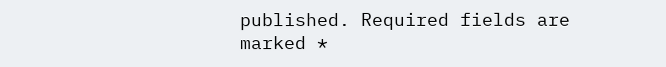published. Required fields are marked *